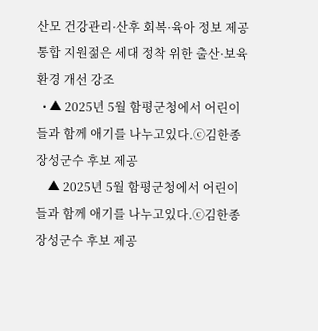산모 건강관리·산후 회복·육아 정보 제공 통합 지원젊은 세대 정착 위한 출산·보육 환경 개선 강조
  • ▲ 2025년 5월 함평군청에서 어린이들과 함께 애기를 나누고있다.ⓒ김한종 장성군수 후보 제공
    ▲ 2025년 5월 함평군청에서 어린이들과 함께 애기를 나누고있다.ⓒ김한종 장성군수 후보 제공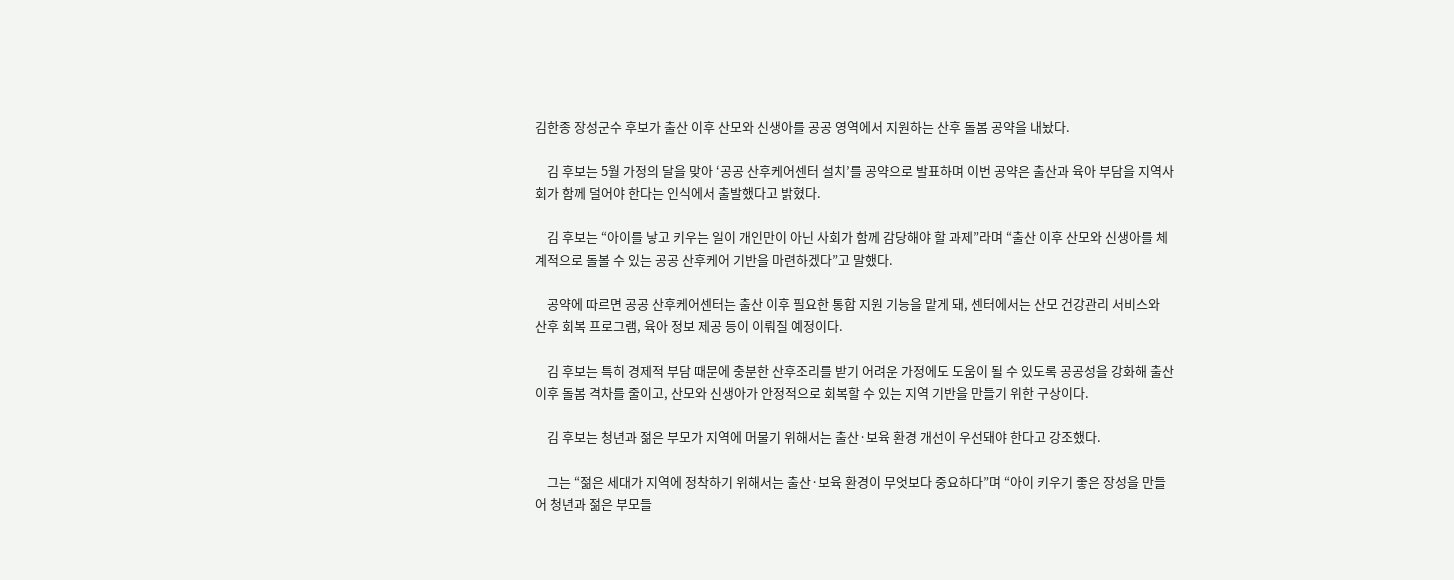김한종 장성군수 후보가 출산 이후 산모와 신생아를 공공 영역에서 지원하는 산후 돌봄 공약을 내놨다.

    김 후보는 5월 가정의 달을 맞아 ‘공공 산후케어센터 설치’를 공약으로 발표하며 이번 공약은 출산과 육아 부담을 지역사회가 함께 덜어야 한다는 인식에서 출발했다고 밝혔다.

    김 후보는 “아이를 낳고 키우는 일이 개인만이 아닌 사회가 함께 감당해야 할 과제”라며 “출산 이후 산모와 신생아를 체계적으로 돌볼 수 있는 공공 산후케어 기반을 마련하겠다”고 말했다.

    공약에 따르면 공공 산후케어센터는 출산 이후 필요한 통합 지원 기능을 맡게 돼, 센터에서는 산모 건강관리 서비스와 산후 회복 프로그램, 육아 정보 제공 등이 이뤄질 예정이다.

    김 후보는 특히 경제적 부담 때문에 충분한 산후조리를 받기 어려운 가정에도 도움이 될 수 있도록 공공성을 강화해 출산 이후 돌봄 격차를 줄이고, 산모와 신생아가 안정적으로 회복할 수 있는 지역 기반을 만들기 위한 구상이다.

    김 후보는 청년과 젊은 부모가 지역에 머물기 위해서는 출산·보육 환경 개선이 우선돼야 한다고 강조했다.

    그는 “젊은 세대가 지역에 정착하기 위해서는 출산·보육 환경이 무엇보다 중요하다”며 “아이 키우기 좋은 장성을 만들어 청년과 젊은 부모들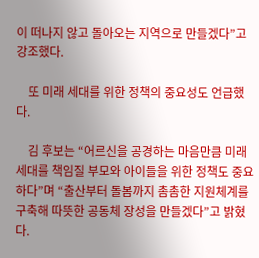이 떠나지 않고 돌아오는 지역으로 만들겠다”고 강조했다.

    또 미래 세대를 위한 정책의 중요성도 언급했다.

    김 후보는 “어르신을 공경하는 마음만큼 미래 세대를 책임질 부모와 아이들을 위한 정책도 중요하다”며 “출산부터 돌봄까지 촘촘한 지원체계를 구축해 따뜻한 공동체 장성을 만들겠다”고 밝혔다.